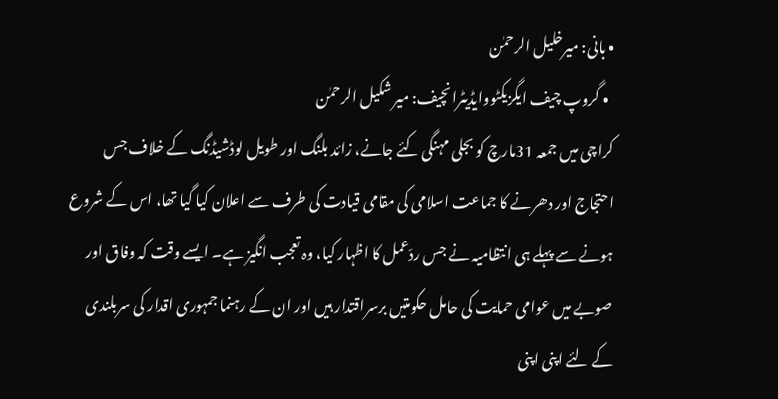• بانی: میرخلیل الرحمٰن
  • گروپ چیف ایگزیکٹووایڈیٹرانچیف: میر شکیل الرحمٰن
کراچی میں جمعہ 31مارچ کو بجلی مہنگی کئے جانے، زائد بلنگ اور طویل لوڈشیڈنگ کے خلاف جس احتجاج اور دھرنے کا جماعت اسلامی کی مقامی قیادت کی طرف سے اعلان کیا گیا تھا، اس کے شروع ہونے سے پہلے ہی انتظامیہ نے جس ردّعمل کا اظہار کیا، وہ تعجب انگیز ہے۔ ایسے وقت کہ وفاق اور صوبے میں عوامی حمایت کی حامل حکومتیں برسراقتدار ہیں اور ان کے رہنما جمہوری اقدار کی سربلندی کے لئے اپنی اپنی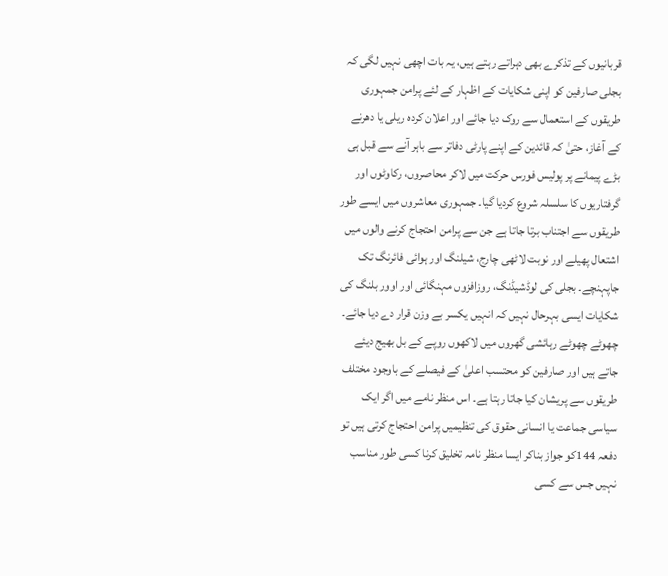قربانیوں کے تذکرے بھی دہراتے رہتے ہیں، یہ بات اچھی نہیں لگی کہ بجلی صارفین کو اپنی شکایات کے اظہار کے لئے پرامن جمہوری طریقوں کے استعمال سے روک دیا جائے اور اعلان کردہ ریلی یا دھرنے کے آغاز، حتیٰ کہ قائدین کے اپنے پارٹی دفاتر سے باہر آنے سے قبل ہی بڑے پیمانے پر پولیس فورس حرکت میں لاکر محاصروں، رکاوٹوں اور گرفتاریوں کا سلسلہ شروع کردیا گیا۔ جمہوری معاشروں میں ایسے طور طریقوں سے اجتناب برتا جاتا ہے جن سے پرامن احتجاج کرنے والوں میں اشتعال پھیلے اور نوبت لاٹھی چارج، شیلنگ اور ہوائی فائرنگ تک جاپہنچے۔ بجلی کی لوڈشیڈنگ، روزافزوں مہنگائی اور اوور بلنگ کی شکایات ایسی بہرحال نہیں کہ انہیں یکسر بے وزن قرار دے دیا جائے۔ چھوٹے چھوٹے رہائشی گھروں میں لاکھوں روپے کے بل بھیج دیئے جاتے ہیں اور صارفین کو محتسب اعلیٰ کے فیصلے کے باوجود مختلف طریقوں سے پریشان کیا جاتا رہتا ہے۔ اس منظر نامے میں اگر ایک سیاسی جماعت یا انسانی حقوق کی تنظیمیں پرامن احتجاج کرتی ہیں تو دفعہ 144کو جواز بناکر ایسا منظر نامہ تخلیق کرنا کسی طور مناسب نہیں جس سے کسی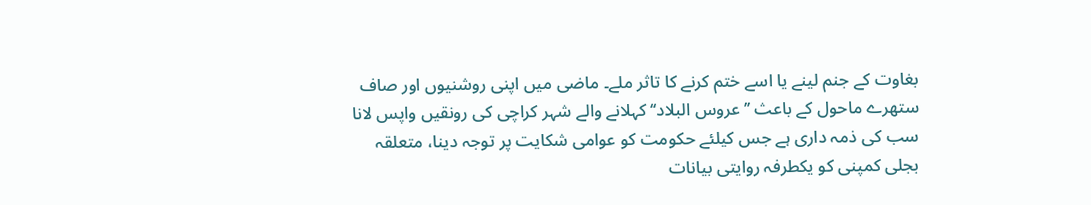بغاوت کے جنم لینے یا اسے ختم کرنے کا تاثر ملے۔ ماضی میں اپنی روشنیوں اور صاف ستھرے ماحول کے باعث ’’عروس البلاد‘‘ کہلانے والے شہر کراچی کی رونقیں واپس لانا سب کی ذمہ داری ہے جس کیلئے حکومت کو عوامی شکایت پر توجہ دینا، متعلقہ بجلی کمپنی کو یکطرفہ روایتی بیانات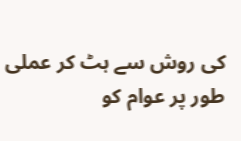کی روش سے ہٹ کر عملی طور پر عوام کو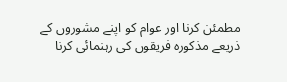مطمئن کرنا اور عوام کو اپنے مشوروں کے ذریعے مذکورہ فریقوں کی رہنمائی کرنا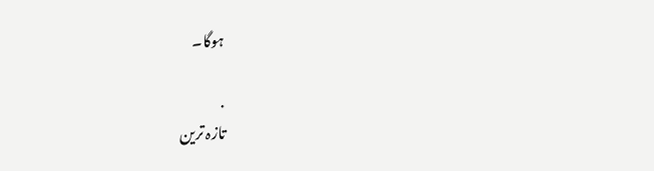ہوگا۔

.
تازہ ترین